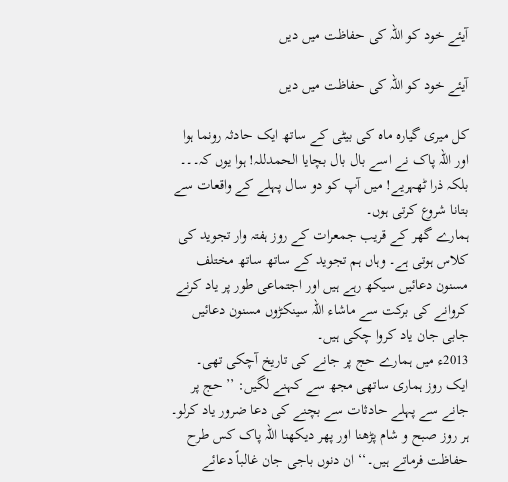آیئے خود کو اللہ کی حفاظت میں دیں

آیئے خود کو اللہ کی حفاظت میں دیں

کل میری گیارہ ماہ کی بیٹی کے ساتھ ایک حادثہ رونما ہوا اور اللہ پاک نے اسے بال بال بچایا الحمدللہ! ہوا یوں کہ۔۔۔ بلکہ ذرا ٹھہریے! میں آپ کو دو سال پہلے کے واقعات سے بتانا شروع کرتی ہوں۔
ہمارے گھر کے قریب جمعرات کے روز ہفتہ وار تجوید کی کلاس ہوتی ہے۔ وہاں ہم تجوید کے ساتھ ساتھ مختلف مسنون دعائیں سیکھ رہے ہیں اور اجتماعی طور پر یاد کرنے کروانے کی برکت سے ماشاء اللہ سینکڑوں مسنون دعائیں جابی جان یاد کروا چکی ہیں۔
2013ء میں ہمارے حج پر جانے کی تاریخ آچکی تھی۔ ایک روز ہماری ساتھی مجھ سے کہنے لگیں: ’’حج پر جانے سے پہلے حادثات سے بچنے کی دعا ضرور یاد کرلو۔ ہر روز صبح و شام پڑھنا اور پھر دیکھنا اللہ پاک کس طرح حفاظت فرماتے ہیں۔‘‘ ان دنوں باجی جان غالباً دعائے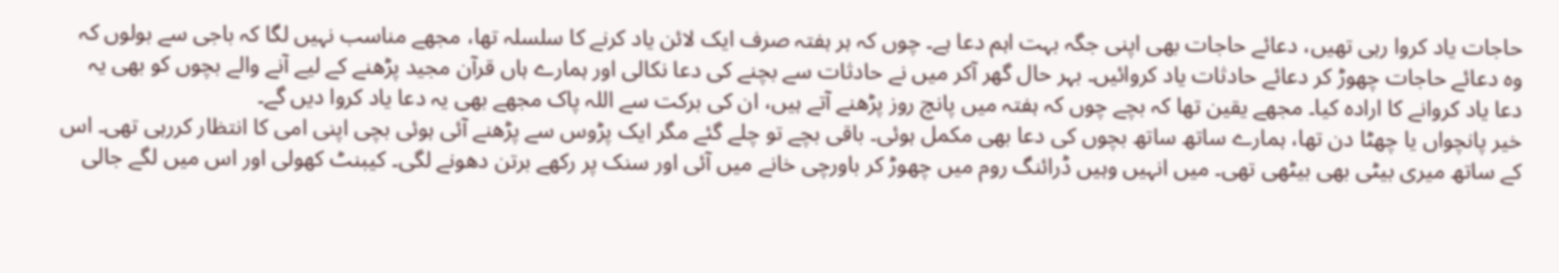حاجات یاد کروا رہی تھیں، دعائے حاجات بھی اپنی جگہ بہت اہم دعا ہے۔ چوں کہ ہر ہفتہ صرف ایک لائن یاد کرنے کا سلسلہ تھا، مجھے مناسب نہیں لگا کہ باجی سے بولوں کہ وہ دعائے حاجات چھوڑ کر دعائے حادثات یاد کروائیں۔ بہر حال گھر آکر میں نے حادثات سے بچنے کی دعا نکالی اور ہمارے ہاں قرآن مجید پڑھنے کے لیے آنے والے بچوں کو بھی یہ دعا یاد کروانے کا ارادہ کیا۔ مجھے یقین تھا کہ بچے چوں کہ ہفتہ میں پانچ روز پڑھنے آتے ہیں، ان کی برکت سے اللہ پاک مجھے بھی یہ دعا یاد کروا دیں گے۔
خیر پانچواں یا چھٹا دن تھا، ہمارے ساتھ ساتھ بچوں کی دعا بھی مکمل ہوئی۔ باقی بچے تو چلے گئے مگر ایک پڑوس سے پڑھنے آئی ہوئی بچی اپنی امی کا انتظار کررہی تھی۔ اس کے ساتھ میری بیٹی بھی بیٹھی تھی۔ میں انہیں وہیں ڈرائنگ روم میں چھوڑ کر باورچی خانے میں آئی اور سنک پر رکھے برتن دھونے لگی۔ کیبنٹ کھولی اور اس میں لگے جالی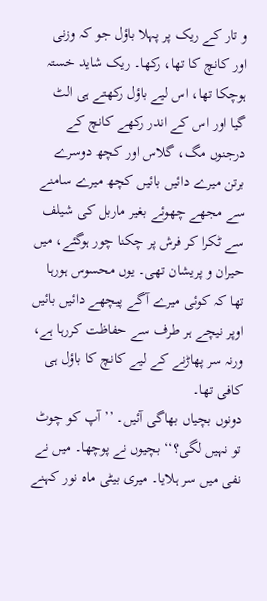و تار کے ریک پر پہلا باؤل جو کہ وزنی اور کانچ کا تھا، رکھا۔ ریک شاید خستہ ہوچکا تھا، اس لیے باؤل رکھتے ہی الٹ گیا اور اس کے اندر رکھے کانچ کے درجنوں مگ، گلاس اور کچھ دوسرے برتن میرے دائیں بائیں کچھ میرے سامنے سے مجھے چھوئے بغیر ماربل کی شیلف سے ٹکرا کر فرش پر چکنا چور ہوگئے، میں حیران و پریشان تھی۔ یوں محسوس ہورہا تھا کہ کوئی میرے آگے پیچھے دائیں بائیں اوپر نیچے ہر طرف سے حفاظت کررہا ہے، ورنہ سر پھاڑنے کے لیے کانچ کا باؤل ہی کافی تھا۔
دونوں بچیاں بھاگی آئیں۔ ’’آپ کو چوٹ تو نہیں لگی؟‘‘ بچیوں نے پوچھا۔ میں نے نفی میں سر ہلایا۔ میری بیٹی ماہ نور کہنے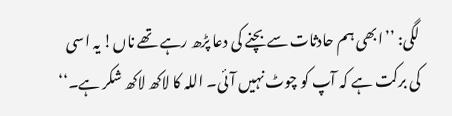لگی: ’’ابھی ہم حادثات سے بچنے کی دعا پڑھ رہے تھے ناں! یہ اسی کی برکت ہے کہ آپ کو چوٹ نہیں آئی۔ اللہ کا لاکھ لاکھ شکر ہے۔‘‘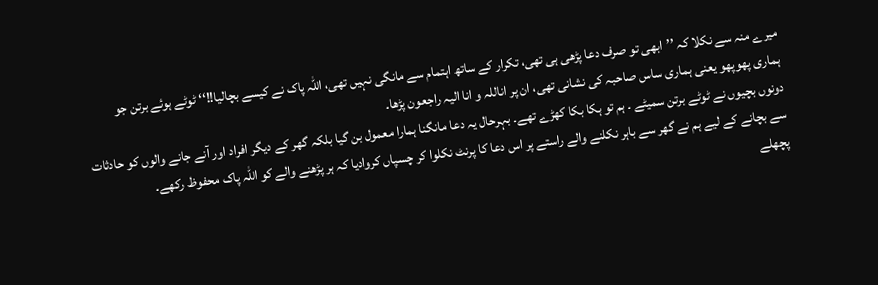میرے منہ سے نکلا کہ ’’ابھی تو صرف دعا پڑھی ہی تھی، تکرار کے ساتھ اہتمام سے مانگی نہیں تھی، اللہ پاک نے کیسے بچالیا!!‘‘ ٹوٹے ہوئے برتن جو ہماری پھوپھو یعنی ہماری ساس صاحبہ کی نشانی تھی، ان پر اناللہ و انا الیہ راجعون پڑھا۔
دونوں بچیوں نے ٹوٹے برتن سمیٹے ۔ ہم تو ہکا بکا کھڑے تھے۔ بہرحال یہ دعا مانگنا ہمارا معمول بن گیا بلکہ گھر کے دیگر افراد اور آنے جانے والوں کو حادثات سے بچانے کے لیے ہم نے گھر سے باہر نکلنے والے راستے پر اس دعا کا پرنٹ نکلوا کر چسپاں کروادیا کہ ہر پڑھنے والے کو اللہ پاک محفوظ رکھے۔
پچھلے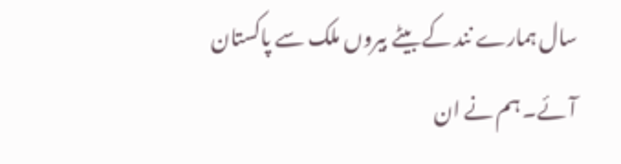سال ہمارے نند کے بیٹے بیروں ملک سے پاکستان آئے۔ ہم نے ان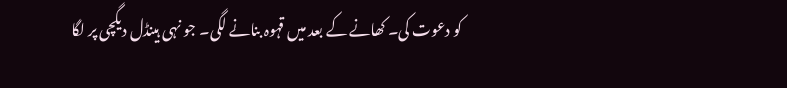کو دعوت کی۔ کھانے کے بعد میں قہوہ بنانے لگی۔ جو نہی ہینڈل دیگچی پر لگا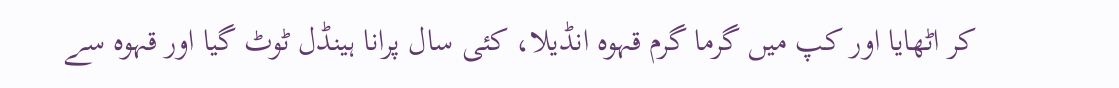کر اٹھایا اور کپ میں گرما گرم قہوہ انڈیلا، کئی سال پرانا ہینڈل ٹوٹ گیا اور قہوہ سے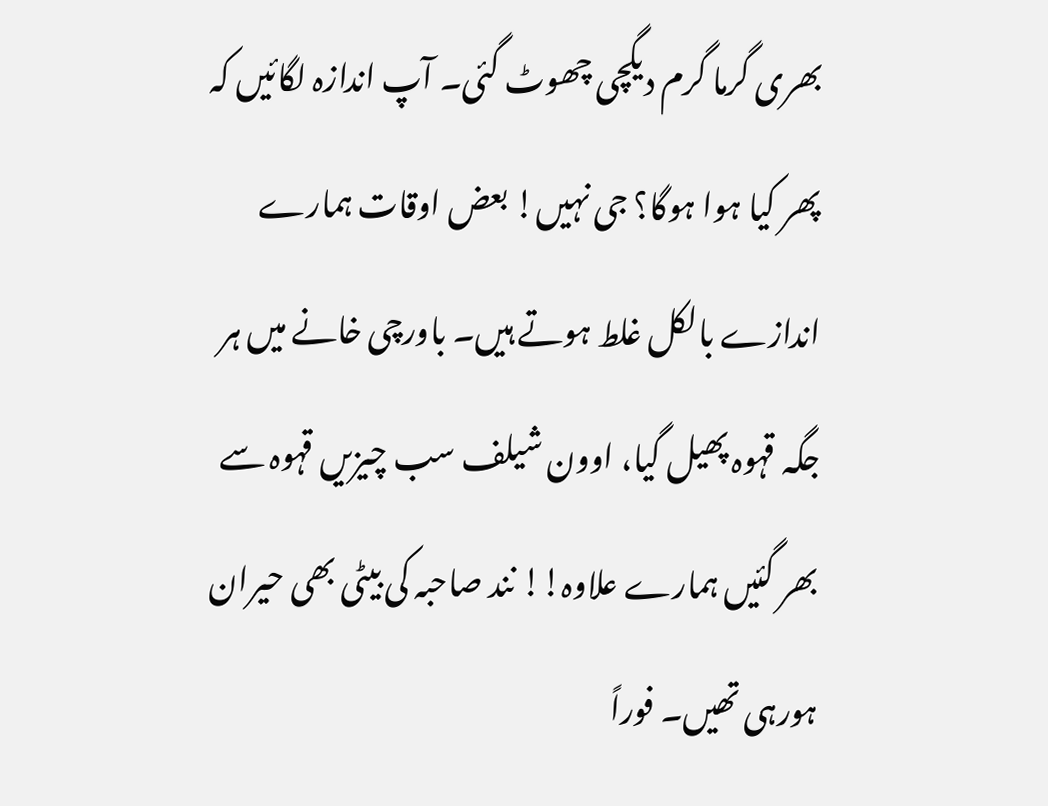بھری گرما گرم دیگچی چھوٹ گئی۔ آپ اندازہ لگائیں کہ پھر کیا ہوا ہوگا؟ جی نہیں! بعض اوقات ہمارے اندازے بالکل غلط ہوتے ہیں۔ باورچی خانے میں ہر جگہ قہوہ پھیل گیا، اوون شیلف سب چیزیں قہوہ سے بھر گئیں ہمارے علاوہ!! نند صاحبہ کی بیٹی بھی حیران ہورہی تھیں۔ فوراً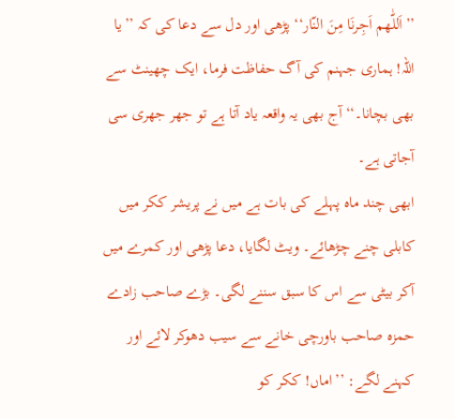’’اَللّٰھم اَجِرنَا مِنَ النّار‘‘ پڑھی اور دل سے دعا کی کہ ’’یا اللہ! ہماری جہنم کی آگ حفاظت فرما، ایک چھینٹ سے بھی بچانا۔‘‘ آج بھی یہ واقعہ یاد آتا ہے تو جھر جھری سی آجاتی ہے۔
ابھی چند ماہ پہلے کی بات ہے میں نے پریشر ککر میں کابلی چنے چڑھائے۔ ویٹ لگایا، دعا پڑھی اور کمرے میں آکر بیٹی سے اس کا سبق سننے لگی۔ بڑے صاحب زادے حمزہ صاحب باورچی خانے سے سیب دھوکر لائے اور کہنے لگے: ’’اماں! ککر کو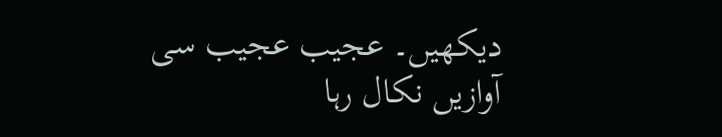دیکھیں۔ عجیب عجیب سی آوازیں نکال رہا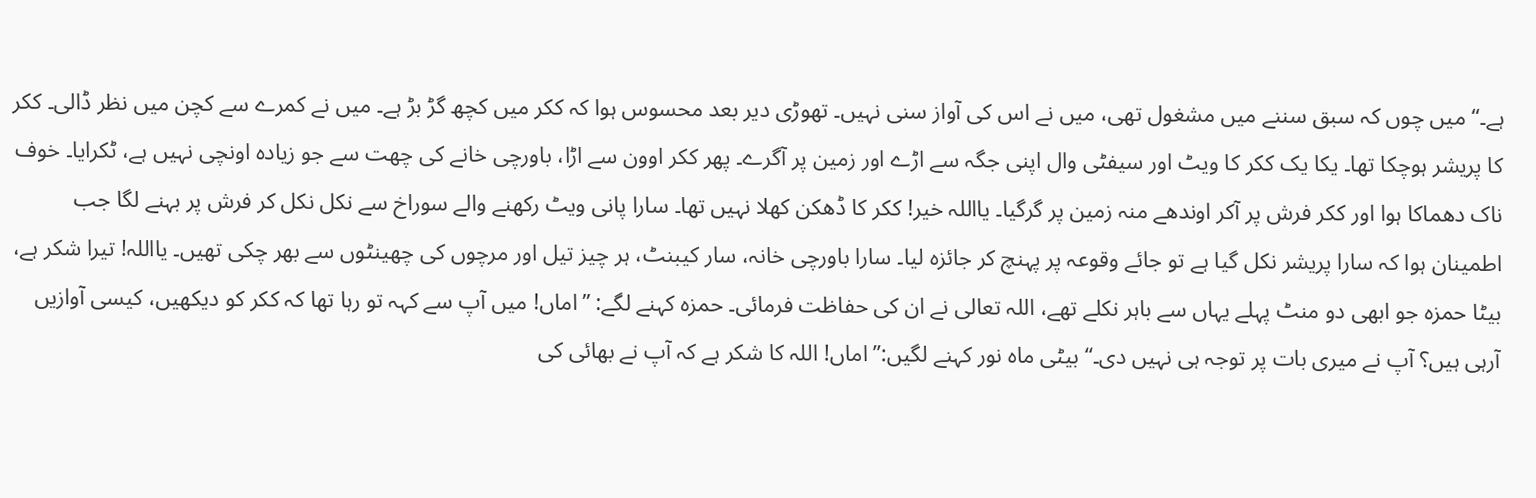ہے۔‘‘ میں چوں کہ سبق سننے میں مشغول تھی، میں نے اس کی آواز سنی نہیں۔ تھوڑی دیر بعد محسوس ہوا کہ ککر میں کچھ گڑ بڑ ہے۔ میں نے کمرے سے کچن میں نظر ڈالی۔ ککر کا پریشر ہوچکا تھا۔ یکا یک ککر کا ویٹ اور سیفٹی وال اپنی جگہ سے اڑے اور زمین پر آگرے۔ پھر ککر اوون سے اڑا، باورچی خانے کی چھت سے جو زیادہ اونچی نہیں ہے، ٹکرایا۔ خوف ناک دھماکا ہوا اور ککر فرش پر آکر اوندھے منہ زمین پر گرگیا۔ یااللہ خیر! ککر کا ڈھکن کھلا نہیں تھا۔ سارا پانی ویٹ رکھنے والے سوراخ سے نکل نکل کر فرش پر بہنے لگا جب اطمینان ہوا کہ سارا پریشر نکل گیا ہے تو جائے وقوعہ پر پہنچ کر جائزہ لیا۔ سارا باورچی خانہ، سار کیبنٹ، ہر چیز تیل اور مرچوں کی چھینٹوں سے بھر چکی تھیں۔ یااللہ! تیرا شکر ہے، بیٹا حمزہ جو ابھی دو منٹ پہلے یہاں سے باہر نکلے تھے، اللہ تعالی نے ان کی حفاظت فرمائی۔ حمزہ کہنے لگے: ’’اماں! میں آپ سے کہہ تو رہا تھا کہ ککر کو دیکھیں، کیسی آوازیں آرہی ہیں؟ آپ نے میری بات پر توجہ ہی نہیں دی۔‘‘ بیٹی ماہ نور کہنے لگیں:’’اماں! اللہ کا شکر ہے کہ آپ نے بھائی کی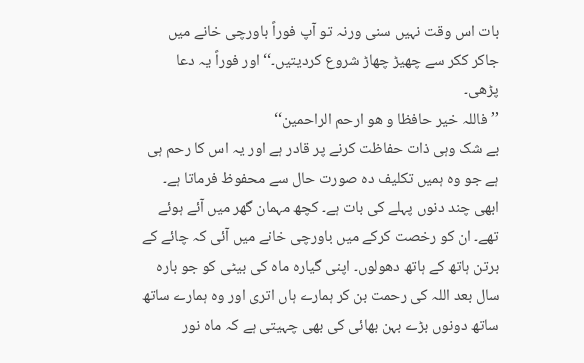بات اس وقت نہیں سنی ورنہ تو آپ فوراً باورچی خانے میں جاکر ککر سے چھیڑ چھاڑ شروع کردیتیں۔‘‘ اور فوراً یہ دعا پڑھی۔
’’فاللہ خیر حافظا و ھو ارحم الراحمین‘‘
بے شک وہی ذات حفاظت کرنے پر قادر ہے اور یہ اس کا رحم ہی ہے جو وہ ہمیں تکلیف دہ صورت حال سے محفوظ فرماتا ہے۔
ابھی چند دنوں پہلے کی بات ہے۔ کچھ مہمان گھر میں آئے ہوئے تھے۔ ان کو رخصت کرکے میں باورچی خانے میں آئی کہ چائے کے برتن ہاتھ کے ہاتھ دھولوں۔ اپنی گیارہ ماہ کی بیٹی کو جو بارہ سال بعد اللہ کی رحمت بن کر ہمارے ہاں اتری اور وہ ہمارے ساتھ ساتھ دونوں بڑے بہن بھائی کی بھی چہیتی ہے کہ ماہ نور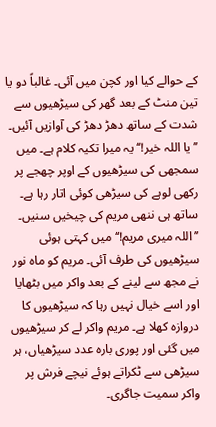کے حوالے کیا اور کچن میں آئی۔ غالباً دو یا تین منٹ کے بعد گھر کی سیڑھیوں سے شدت کے ساتھ دھڑ دھڑ کی آوازیں آئیں۔ ’’یا اللہ خیر!‘‘ یہ میرا تکیہ کلام ہے۔ میں سمجھی کی سیڑھیوں کے اوپر چھجے پر رکھی لوہے کی سیڑھی کوئی اتار رہا ہے۔ ساتھ ہی ننھی مریم کی چیخیں سنیں۔ ’’اللہ میری مریم!‘‘ میں کہتی ہوئی سیڑھیوں کی طرف آئی۔ مریم کو ماہ نور نے مجھ سے لینے کے بعد واکر میں بٹھایا اور اسے خیال نہیں رہا کہ سیڑھیوں کا دروازہ کھلا ہے۔ مریم واکر لے کر سیڑھیوں میں گئی اور پوری بارہ عدد سیڑھیاں، ہر سیڑھی سے ٹکراتے ہوئے نیچے فرش پر واکر سمیت جاگری۔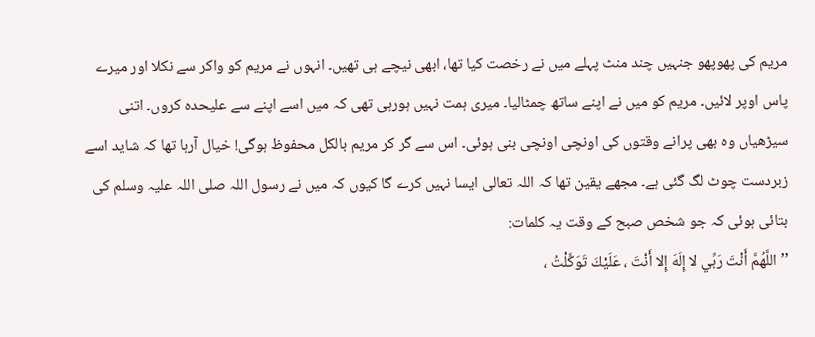مریم کی پھوپھو جنہیں چند منٹ پہلے میں نے رخصت کیا تھا، ابھی نیچے ہی تھیں۔ انہوں نے مریم کو واکر سے نکلا اور میرے پاس اوپر لائیں۔ مریم کو میں نے اپنے ساتھ چمٹالیا۔ میری ہمت نہیں ہورہی تھی کہ میں اسے اپنے سے علیحدہ کروں۔ اتنی سیڑھیاں وہ بھی پرانے وقتوں کی اونچی اونچی بنی ہوئی۔ اس سے گر کر مریم بالکل محفوظ ہوگی! خیال آرہا تھا کہ شاید اسے زبردست چوٹ لگ گئی ہے۔ مجھے یقین تھا کہ اللہ تعالی ایسا نہیں کرے گا کیوں کہ میں نے رسول اللہ صلی اللہ علیہ وسلم کی بتائی ہوئی کہ جو شخص صبح کے وقت یہ کلمات:
’’اللَّهُمَّ أَنْتَ رَبِّي لا إِلَهَ إِلا أَنْتَ ، عَلَيْكَ تَوَكَّلْتُ ،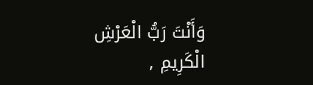وَأَنْتَ رَبُّ الْعَرْشِ الْكَرِيمِ ,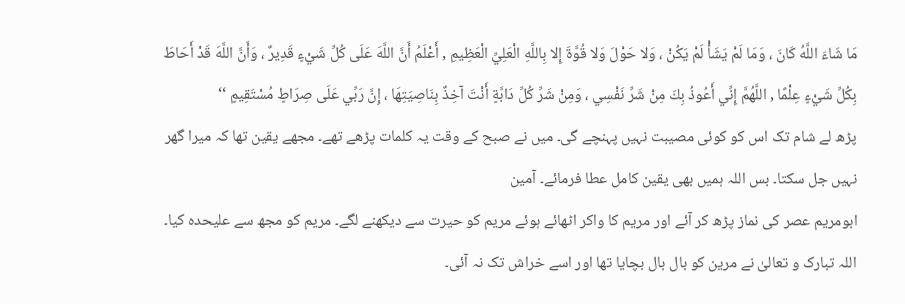مَا شَاءَ اللَّهُ كَانَ ، وَمَا لَمْ يَشَأْ لَمْ يَكُنْ ، وَلا حَوْلَ وَلا قُوَّةَ إِلا بِاللَّهِ الْعَلِيِّ الْعَظِيمِ , أَعْلَمُ أَنَّ اللَّهَ عَلَى كُلِّ شَيْءٍ قَدِيرٌ ، وَأَنَّ اللَّهَ قَدْ أَحَاطَ بِكُلِّ شَيْءٍ عِلْمًا , اللَّهُمَّ إِنِّي أَعُوذُ بِكَ مِنْ شَرِّ نَفْسِي ، وَمِنْ شَرِّ كُلِّ دَابَّةٍ أَنْتَ آخِذٌ بِنَاصِيَتِهَا ، إِنَّ رَبِّي عَلَى صِرَاطٍ مُسْتَقِيمٍ ‘‘
پڑھ لے شام تک اس کو کوئی مصیبت نہیں پہنچے گی۔ میں نے صبح کے وقت یہ کلمات پڑھے تھے۔ مجھے یقین تھا کہ میرا گھر نہیں جل سکتا۔ بس اللہ ہمیں بھی یقین کامل عطا فرمائے۔ آمین
ابومریم عصر کی نماز پڑھ کر آئے اور مریم کا واکر اٹھائے ہوئے مریم کو حیرت سے دیکھنے لگے۔ مریم کو مجھ سے علیحدہ کیا۔ اللہ تبارک و تعالیٰ نے مرین کو بال بال بچایا تھا اور اسے خراش تک نہ آئی۔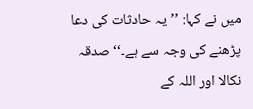میں نے کہا: ’’یہ حادثات کی دعا پڑھنے کی وجہ سے ہے۔‘‘ صدقہ نکالا اور اللہ کے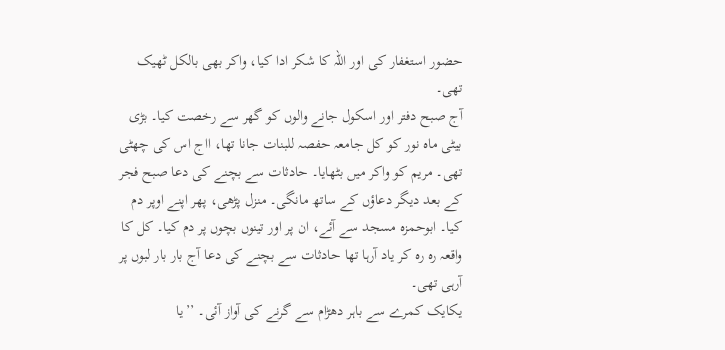حضور استغفار کی اور اللہ کا شکر ادا کیا، واکر بھی بالکل ٹھیک تھی۔
آج صبح دفتر اور اسکول جانے والوں کو گھر سے رخصت کیا۔ بڑی بیٹی ماہ نور کو کل جامعہ حفصہ للبنات جانا تھا، ااج اس کی چھٹی تھی۔ مریم کو واکر میں بٹھایا۔ حادثات سے بچنے کی دعا صبح فجر کے بعد دیگر دعاؤں کے ساتھ مانگی۔ منزل پڑھی، پھر اپنے اوپر دم کیا۔ ابوحمزہ مسجد سے آئے، ان پر اور تینوں بچوں پر دم کیا۔ کل کا واقعہ رہ رہ کر یاد آرہا تھا حادثات سے بچنے کی دعا آج بار بار لبوں پر آرہی تھی۔
یکایک کمرے سے باہر دھڑام سے گرنے کی آواز آئی۔ ’’یا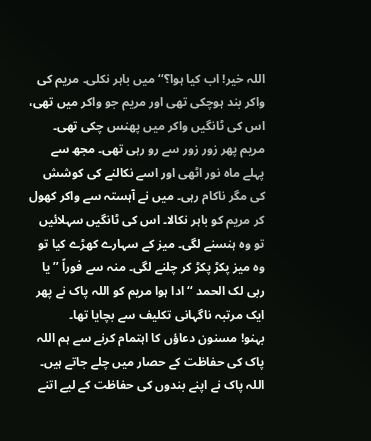اللہ خیر! اب کیا ہوا؟‘‘ میں باہر نکلی۔ مریم کی واکر بند ہوچکی تھی اور مریم جو واکر میں تھی، اس کی ٹانگیں واکر میں پھنس چکی تھی۔ مریم پھر زور زور سے رو رہی تھی۔ مجھ سے پہلے ماہ نور اٹھی اور اسے نکالنے کی کوشش کی مگر ناکام رہی۔ میں نے آہستہ سے واکر کھول کر مریم کو باہر نکالا۔ اس کی ٹانگیں سہلائیں تو وہ ہنسنے لگی۔ میز کے سہارے کھڑے کیا تو وہ میز پکڑ پکڑ کر چلنے لگی۔ منہ سے فوراً ’’یا ربی لک الحمد ‘‘ادا ہوا مریم کو اللہ پاک نے پھر ایک مرتبہ ناگہانی تکلیف سے بچایا تھا۔
بہنو! مسنون دعاؤں کا اہتمام کرنے سے ہم اللہ پاک کی حفاظت کے حصار میں چلے جاتے ہیں۔ اللہ پاک نے اپنے بندوں کی حفاظت کے لیے اتنے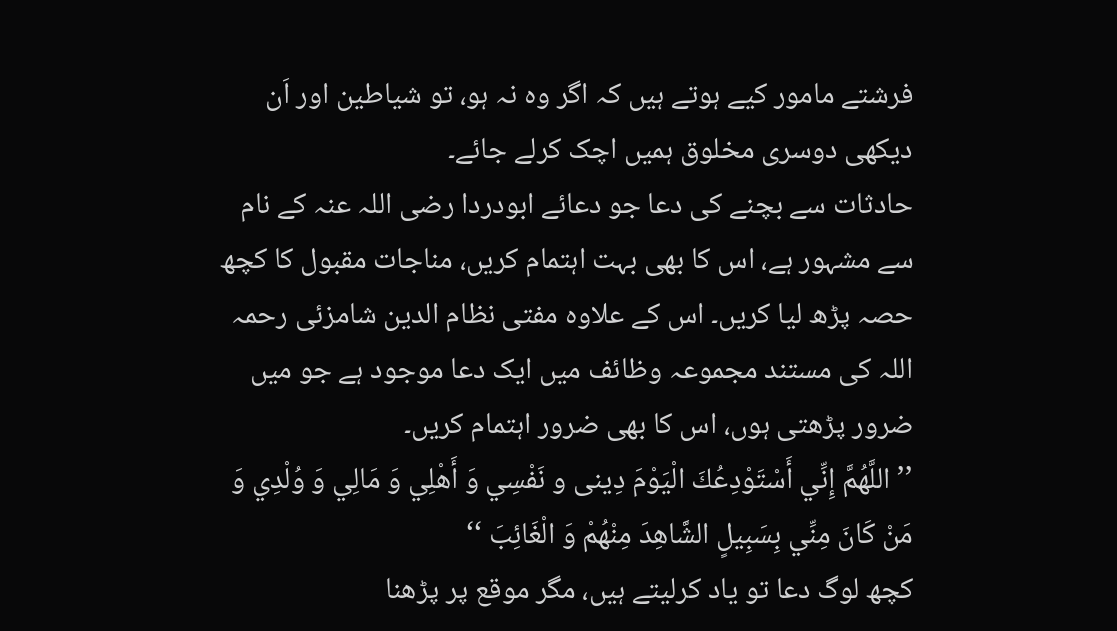فرشتے مامور کیے ہوتے ہیں کہ اگر وہ نہ ہو، تو شیاطین اور اَن دیکھی دوسری مخلوق ہمیں اچک کرلے جائے۔
حادثات سے بچنے کی دعا جو دعائے ابودردا رضی اللہ عنہ کے نام سے مشہور ہے، اس کا بھی بہت اہتمام کریں، مناجات مقبول کا کچھ حصہ پڑھ لیا کریں۔ اس کے علاوہ مفتی نظام الدین شامزئی رحمہ اللہ کی مستند مجموعہ وظائف میں ایک دعا موجود ہے جو میں ضرور پڑھتی ہوں، اس کا بھی ضرور اہتمام کریں۔
’’ اللَّهُمَّ إِنِّي أَسْتَوْدِعُكَ الْيَوْمَ دِینی و نَفْسِي وَ أَهْلِي وَ مَالِي وَ وُلْدِي وَ مَنْ كَانَ مِنِّي بِسَبِيلٍ الشَّاهِدَ مِنْهُمْ وَ الْغَائِبَ ‘‘
کچھ لوگ دعا تو یاد کرلیتے ہیں، مگر موقع پر پڑھنا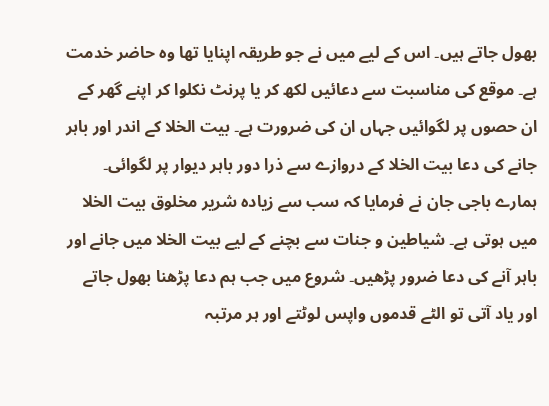بھول جاتے ہیں۔ اس کے لیے میں نے جو طریقہ اپنایا تھا وہ حاضر خدمت ہے۔ موقع کی مناسبت سے دعائیں لکھ کر یا پرنٹ نکلوا کر اپنے گھر کے ان حصوں پر لگوائیں جہاں ان کی ضرورت ہے۔ بیت الخلا کے اندر اور باہر جانے کی دعا بیت الخلا کے دروازے سے ذرا دور باہر دیوار پر لگوائی۔ ہمارے باجی جان نے فرمایا کہ سب سے زیادہ شریر مخلوق بیت الخلا میں ہوتی ہے۔ شیاطین و جنات سے بچنے کے لیے بیت الخلا میں جانے اور باہر آنے کی دعا ضرور پڑھیں۔ شروع میں جب ہم دعا پڑھنا بھول جاتے اور یاد آتی تو الٹے قدموں واپس لوٹتے اور ہر مرتبہ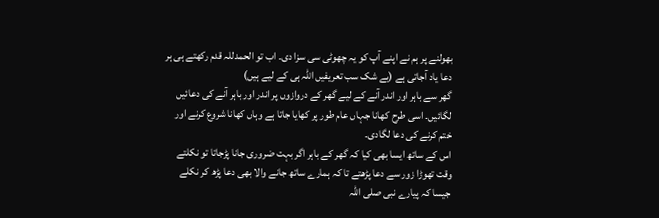بھولنے پر ہم نے اپنے آپ کو یہ چھوٹی سی سزا دی۔ اب تو الحمدللہ قدم رکھتے ہی ہر دعا یاد آجاتی ہے (بے شک سب تعریفیں اللہ ہی کے لیے ہیں)
گھر سے باہر اور اندر آنے کے لیے گھر کے دروازوں پر اندر اور باہر آنے کی دعائیں لگائیں۔ اسی طرح کھانا جہاں عام طور پر کھایا جاتا ہے وہاں کھانا شروع کرنے اور ختم کرنے کی دعا لگادی۔
اس کے ساتھ ایسا بھی کیا کہ گھر کے باہر اگر بہت ضروری جانا پڑجاتا تو نکلتے وقت تھوڑا زور سے دعا پڑھتے تا کہ ہمارے ساتھ جانے والا بھی دعا پڑھ کر نکلے جیسا کہ پیارے نبی صلی اللہ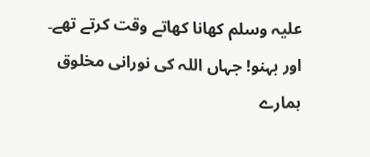علیہ وسلم کھانا کھاتے وقت کرتے تھے۔
اور بہنو! جہاں اللہ کی نورانی مخلوق ہمارے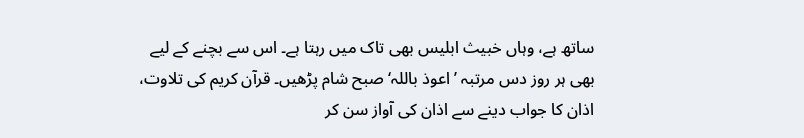ساتھ ہے، وہاں خبیث ابلیس بھی تاک میں رہتا ہے۔ اس سے بچنے کے لیے بھی ہر روز دس مرتبہ ’اعوذ باللہ‘ صبح شام پڑھیں۔ قرآن کریم کی تلاوت، اذان کا جواب دینے سے اذان کی آواز سن کر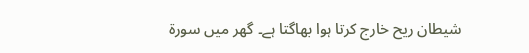شیطان ریح خارج کرتا ہوا بھاگتا ہے۔ گھر میں سورۃ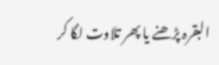البقرہ پڑھنے یا پھر تلاوت لگا کر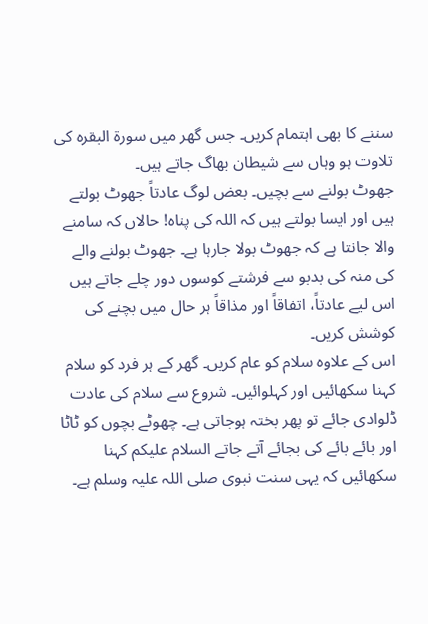سننے کا بھی اہتمام کریں۔ جس گھر میں سورۃ البقرہ کی تلاوت ہو وہاں سے شیطان بھاگ جاتے ہیں۔
جھوٹ بولنے سے بچیں۔ بعض لوگ عادتاً جھوٹ بولتے ہیں اور ایسا بولتے ہیں کہ اللہ کی پناہ! حالاں کہ سامنے والا جانتا ہے کہ جھوٹ بولا جارہا ہے۔ جھوٹ بولنے والے کی منہ کی بدبو سے فرشتے کوسوں دور چلے جاتے ہیں اس لیے عادتاً، اتفاقاً اور مذاقاً ہر حال میں بچنے کی کوشش کریں۔
اس کے علاوہ سلام کو عام کریں۔ گھر کے ہر فرد کو سلام کہنا سکھائیں اور کہلوائیں۔ شروع سے سلام کی عادت ڈلوادی جائے تو پھر بختہ ہوجاتی ہے۔ چھوٹے بچوں کو ٹاٹا اور بائے بائے کی بجائے آتے جاتے السلام علیکم کہنا سکھائیں کہ یہی سنت نبوی صلی اللہ علیہ وسلم ہے۔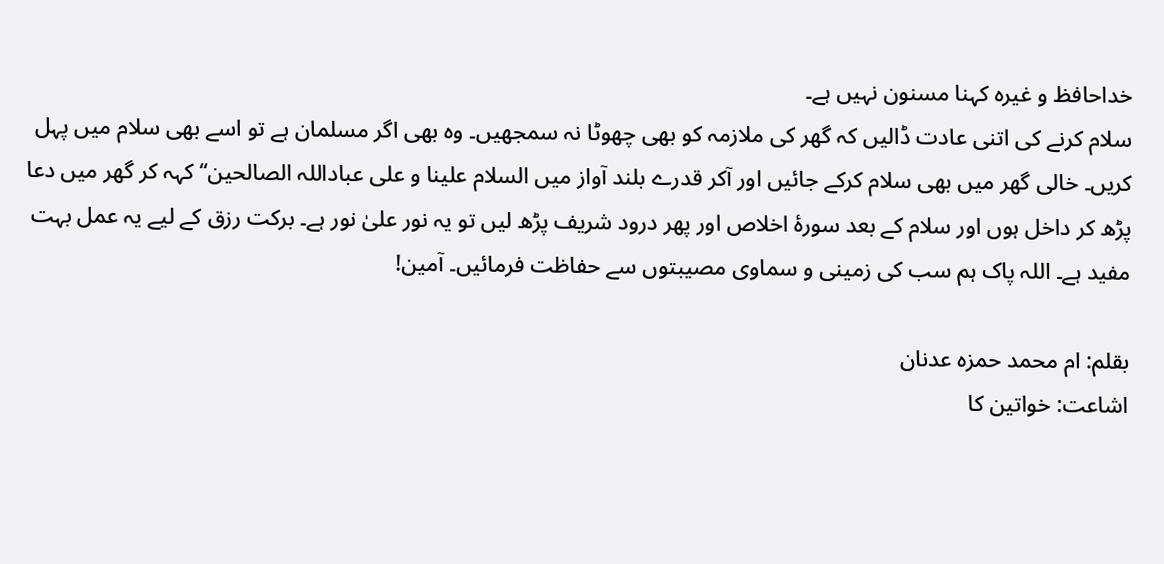خداحافظ و غیرہ کہنا مسنون نہیں ہے۔
سلام کرنے کی اتنی عادت ڈالیں کہ گھر کی ملازمہ کو بھی چھوٹا نہ سمجھیں۔ وہ بھی اگر مسلمان ہے تو اسے بھی سلام میں پہل کریں۔ خالی گھر میں بھی سلام کرکے جائیں اور آکر قدرے بلند آواز میں السلام علینا و علی عباداللہ الصالحین‘‘ کہہ کر گھر میں دعا پڑھ کر داخل ہوں اور سلام کے بعد سورۂ اخلاص اور پھر درود شریف پڑھ لیں تو یہ نور علیٰ نور ہے۔ برکت رزق کے لیے یہ عمل بہت مفید ہے۔ اللہ پاک ہم سب کی زمینی و سماوی مصیبتوں سے حفاظت فرمائیں۔ آمین!

بقلم: ام محمد حمزہ عدنان
اشاعت: خواتین کا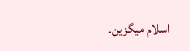اسلام میگزین۔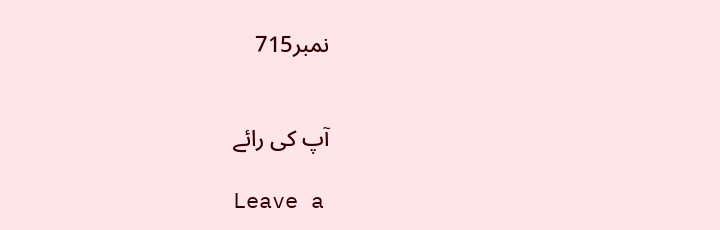نمبر715


آپ کی رائے

Leave a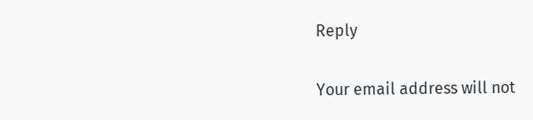Reply

Your email address will not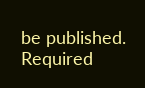be published. Required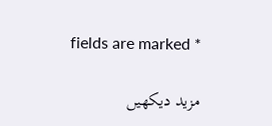fields are marked *

مزید دیکهیں